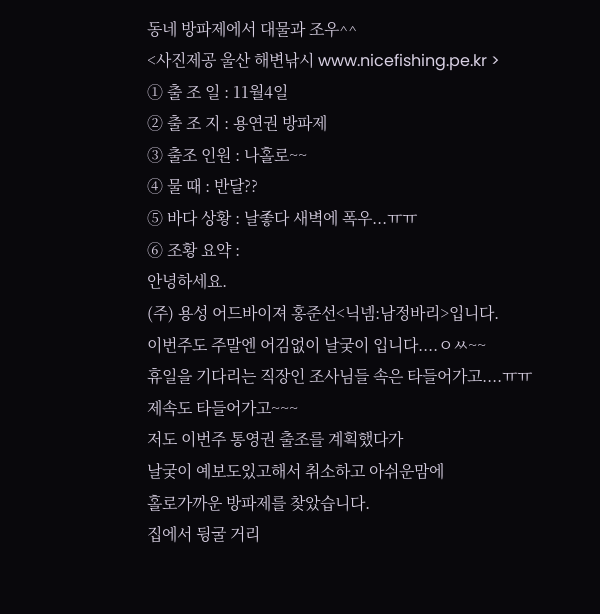동네 방파제에서 대물과 조우^^
<사진제공 울산 해변낚시 www.nicefishing.pe.kr >
① 출 조 일 : 11월4일
② 출 조 지 : 용연권 방파제
③ 출조 인원 : 나홀로~~
④ 물 때 : 반달??
⑤ 바다 상황 : 날좋다 새벽에 폭우...ㅠㅠ
⑥ 조황 요약 :
안녕하세요.
(주) 용성 어드바이져 홍준선<닉넴:남정바리>입니다.
이번주도 주말엔 어김없이 날궂이 입니다....ㅇㅆ~~
휴일을 기다리는 직장인 조사님들 속은 타들어가고....ㅠㅠ
제속도 타들어가고~~~
저도 이번주 통영권 출조를 계획했다가
날궂이 예보도있고해서 취소하고 아쉬운맘에
홀로가까운 방파제를 찾았습니다.
집에서 뒹굴 거리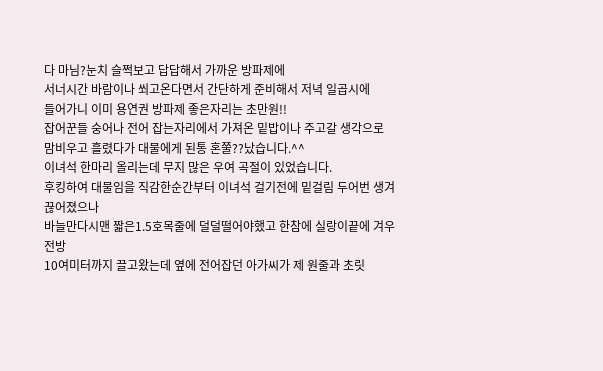다 마님?눈치 슬쩍보고 답답해서 가까운 방파제에
서너시간 바람이나 쐬고온다면서 간단하게 준비해서 저녁 일곱시에
들어가니 이미 용연권 방파제 좋은자리는 초만원!!
잡어꾼들 숭어나 전어 잡는자리에서 가져온 밑밥이나 주고갈 생각으로
맘비우고 흘렸다가 대물에게 된통 혼쭐??났습니다.^^
이녀석 한마리 올리는데 무지 많은 우여 곡절이 있었습니다.
후킹하여 대물임을 직감한순간부터 이녀석 걸기전에 밑걸림 두어번 생겨끊어졌으나
바늘만다시맨 짧은1.5호목줄에 덜덜떨어야했고 한참에 실랑이끝에 겨우 전방
10여미터까지 끌고왔는데 옆에 전어잡던 아가씨가 제 원줄과 초릿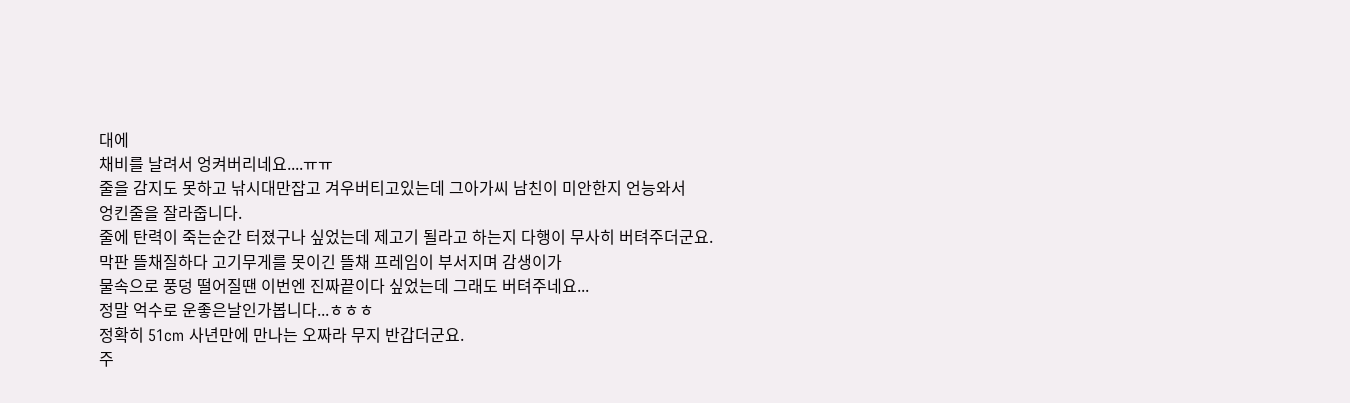대에
채비를 날려서 엉켜버리네요....ㅠㅠ
줄을 감지도 못하고 낚시대만잡고 겨우버티고있는데 그아가씨 남친이 미안한지 언능와서
엉킨줄을 잘라줍니다.
줄에 탄력이 죽는순간 터졌구나 싶었는데 제고기 될라고 하는지 다행이 무사히 버텨주더군요.
막판 뜰채질하다 고기무게를 못이긴 뜰채 프레임이 부서지며 감생이가
물속으로 풍덩 떨어질땐 이번엔 진짜끝이다 싶었는데 그래도 버텨주네요...
정말 억수로 운좋은날인가봅니다...ㅎㅎㅎ
정확히 51cm 사년만에 만나는 오짜라 무지 반갑더군요.
주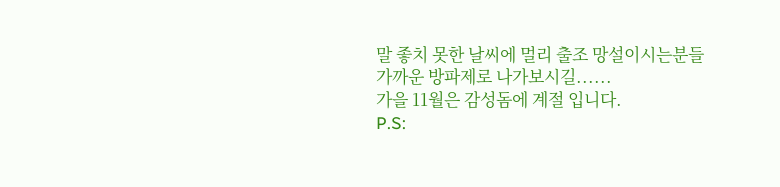말 좋치 못한 날씨에 멀리 출조 망설이시는분들
가까운 방파제로 나가보시길......
가을 11월은 감성돔에 계절 입니다.
P.S: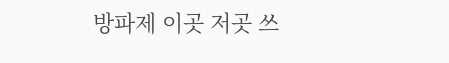방파제 이곳 저곳 쓰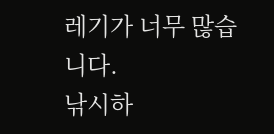레기가 너무 많습니다.
낚시하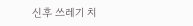신후 쓰레기 치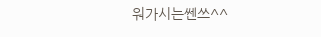워가시는쎈쓰^^